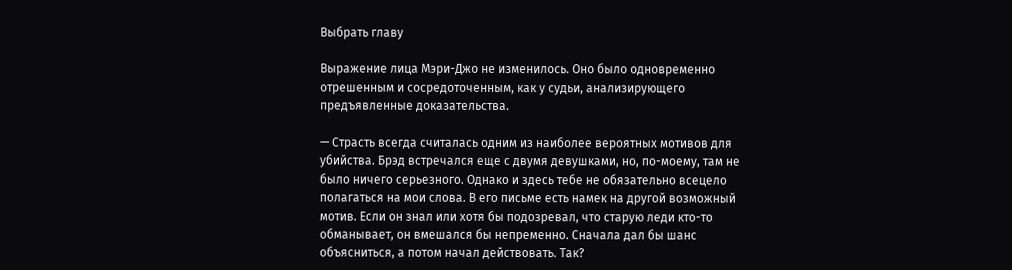Выбрать главу

Выражение лица Мэри-Джо не изменилось. Оно было одновременно отрешенным и сосредоточенным, как у судьи, анализирующего предъявленные доказательства.

— Страсть всегда считалась одним из наиболее вероятных мотивов для убийства. Брэд встречался еще с двумя девушками, но, по-моему, там не было ничего серьезного. Однако и здесь тебе не обязательно всецело полагаться на мои слова. В его письме есть намек на другой возможный мотив. Если он знал или хотя бы подозревал, что старую леди кто-то обманывает, он вмешался бы непременно. Сначала дал бы шанс объясниться, а потом начал действовать. Так?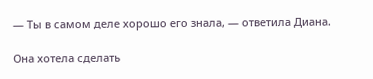— Ты в самом деле хорошо его знала, — ответила Диана.

Она хотела сделать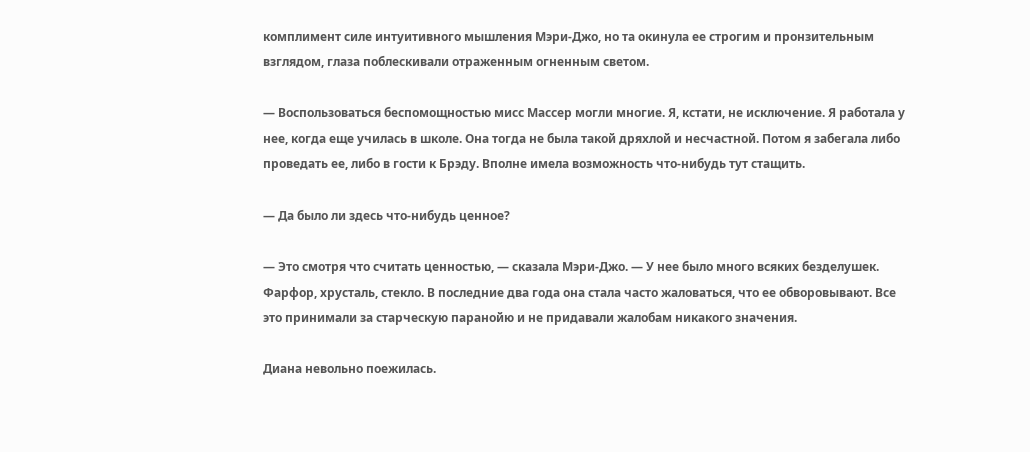комплимент силе интуитивного мышления Мэри-Джо, но та окинула ее строгим и пронзительным взглядом, глаза поблескивали отраженным огненным светом.

— Воспользоваться беспомощностью мисс Массер могли многие. Я, кстати, не исключение. Я работала у нее, когда еще училась в школе. Она тогда не была такой дряхлой и несчастной. Потом я забегала либо проведать ее, либо в гости к Брэду. Вполне имела возможность что-нибудь тут стащить.

— Да было ли здесь что-нибудь ценное?

— Это смотря что считать ценностью, — сказала Мэри-Джо. — У нее было много всяких безделушек. Фарфор, хрусталь, стекло. В последние два года она стала часто жаловаться, что ее обворовывают. Все это принимали за старческую паранойю и не придавали жалобам никакого значения.

Диана невольно поежилась.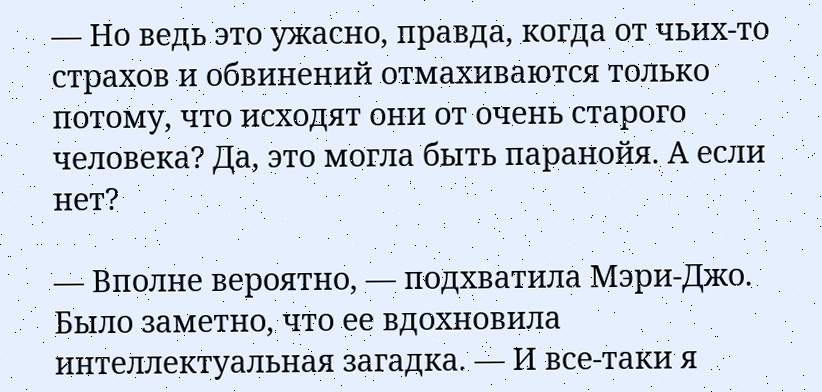— Но ведь это ужасно, правда, когда от чьих-то страхов и обвинений отмахиваются только потому, что исходят они от очень старого человека? Да, это могла быть паранойя. А если нет?

— Вполне вероятно, — подхватила Мэри-Джо. Было заметно, что ее вдохновила интеллектуальная загадка. — И все-таки я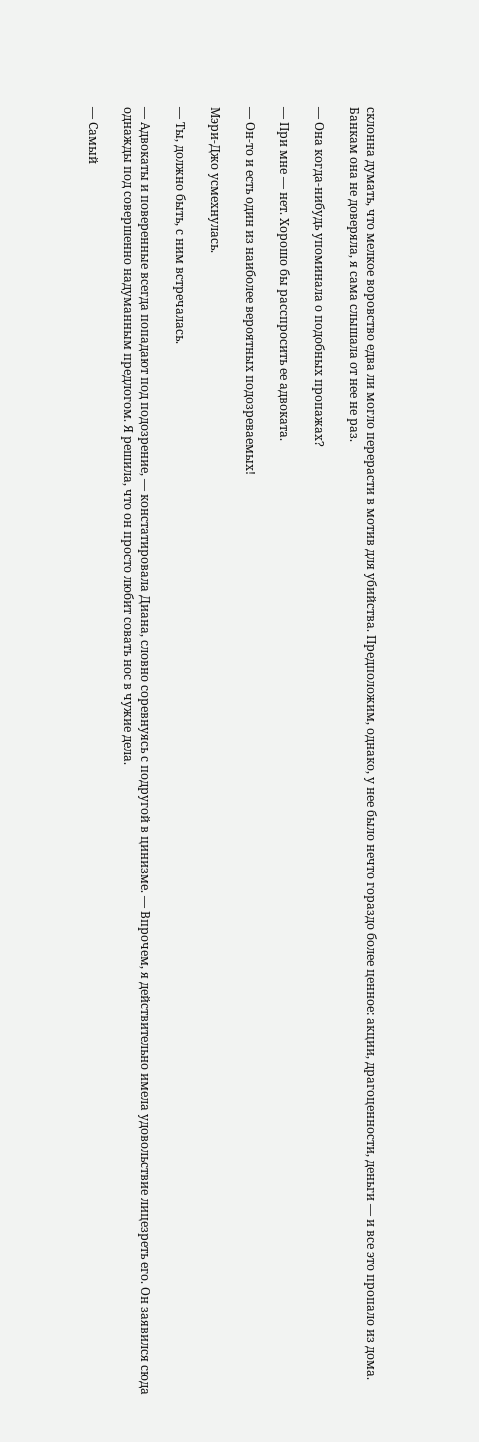склонна думать, что мелкое воровство едва ли могло перерасти в мотив для убийства. Предположим, однако, у нее было нечто гораздо более ценное: акции, драгоценности, деньги — и все это пропало из дома. Банкам она не доверяла, я сама слышала от нее не раз.

— Она когда-нибудь упоминала о подобных пропажах?

— При мне — нет. Хорошо бы расспросить ее адвоката.

— Он-то и есть один из наиболее вероятных подозреваемых!

Мэри-Джо усмехнулась.

— Ты, должно быть, с ним встречалась.

— Адвокаты и поверенные всегда попадают под подозрение, — констатировала Диана, словно соревнуясь с подругой в цинизме. — Впрочем, я действительно имела удовольствие лицезреть его. Он заявился сюда однажды под совершенно надуманным предлогом. Я решила, что он просто любит совать нос в чужие дела.

— Самый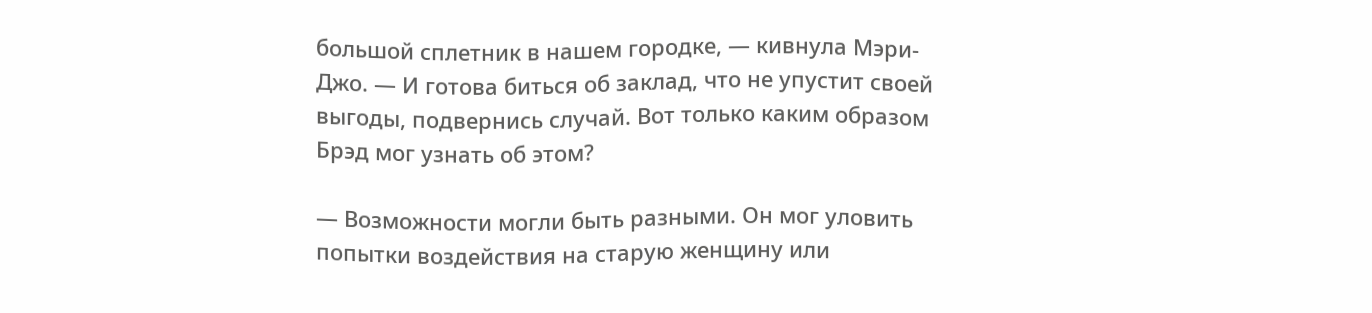большой сплетник в нашем городке, — кивнула Мэри-Джо. — И готова биться об заклад, что не упустит своей выгоды, подвернись случай. Вот только каким образом Брэд мог узнать об этом?

— Возможности могли быть разными. Он мог уловить попытки воздействия на старую женщину или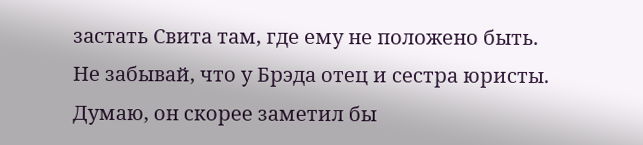застать Свита там, где ему не положено быть. Не забывай, что у Брэда отец и сестра юристы. Думаю, он скорее заметил бы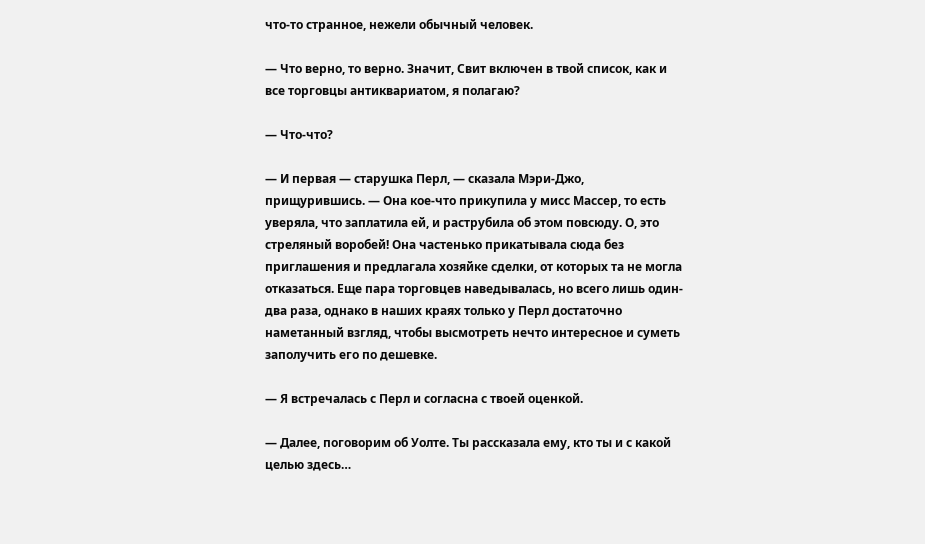что-то странное, нежели обычный человек.

— Что верно, то верно. Значит, Свит включен в твой список, как и все торговцы антиквариатом, я полагаю?

— Что-что?

— И первая — старушка Перл, — сказала Мэри-Джо, прищурившись. — Она кое-что прикупила у мисс Массер, то есть уверяла, что заплатила ей, и раструбила об этом повсюду. О, это стреляный воробей! Она частенько прикатывала сюда без приглашения и предлагала хозяйке сделки, от которых та не могла отказаться. Еще пара торговцев наведывалась, но всего лишь один-два раза, однако в наших краях только у Перл достаточно наметанный взгляд, чтобы высмотреть нечто интересное и суметь заполучить его по дешевке.

— Я встречалась с Перл и согласна с твоей оценкой.

— Далее, поговорим об Уолте. Ты рассказала ему, кто ты и с какой целью здесь…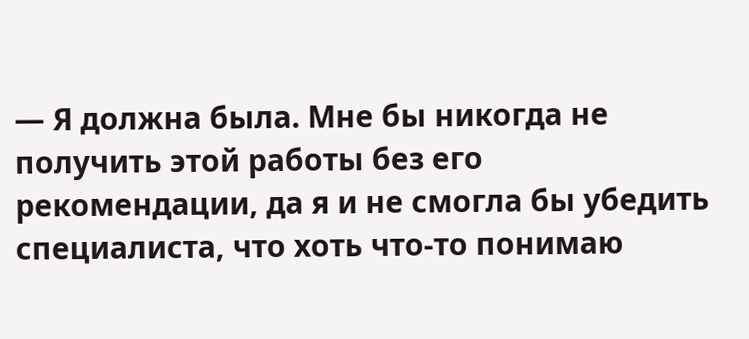— Я должна была. Мне бы никогда не получить этой работы без его рекомендации, да я и не смогла бы убедить специалиста, что хоть что-то понимаю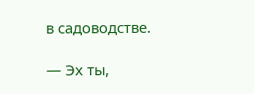в садоводстве.

— Эх ты,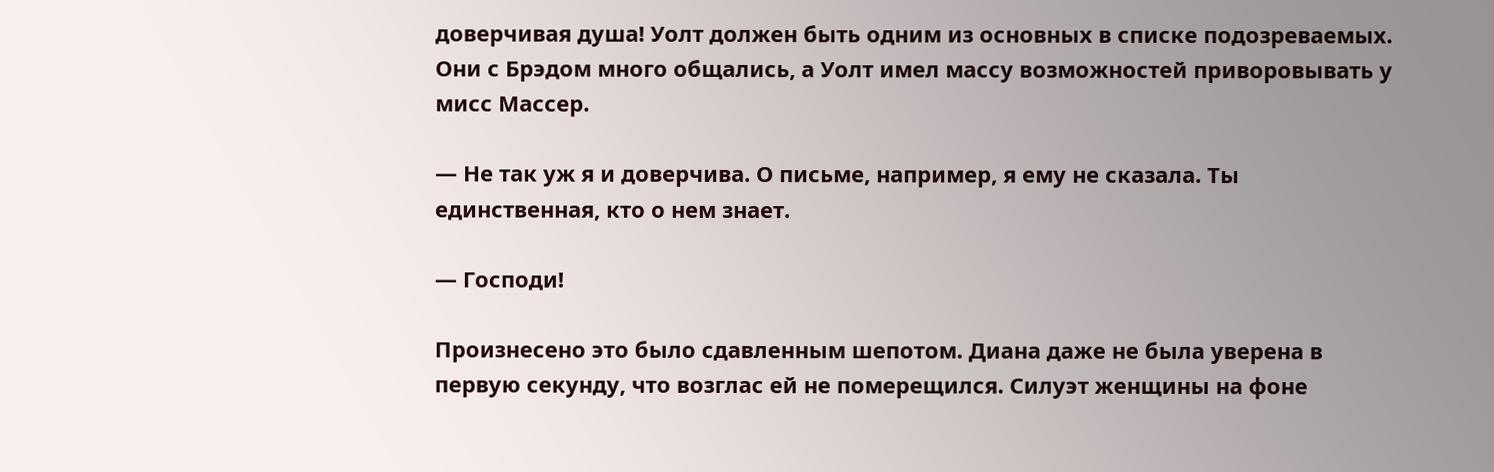доверчивая душа! Уолт должен быть одним из основных в списке подозреваемых. Они с Брэдом много общались, а Уолт имел массу возможностей приворовывать у мисс Массер.

— Не так уж я и доверчива. О письме, например, я ему не сказала. Ты единственная, кто о нем знает.

— Господи!

Произнесено это было сдавленным шепотом. Диана даже не была уверена в первую секунду, что возглас ей не померещился. Силуэт женщины на фоне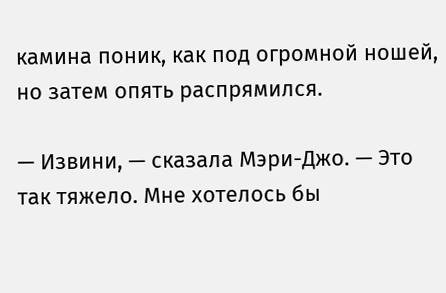камина поник, как под огромной ношей, но затем опять распрямился.

— Извини, — сказала Мэри-Джо. — Это так тяжело. Мне хотелось бы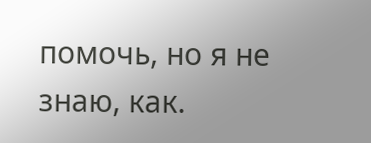помочь, но я не знаю, как.